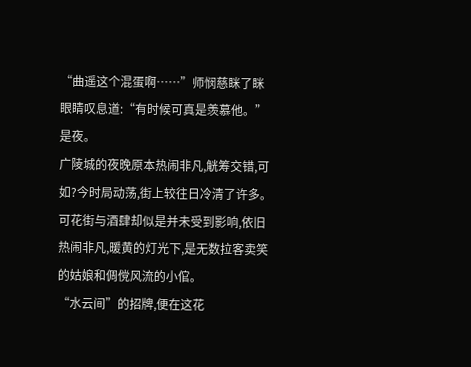“曲遥这个混蛋啊……”师悯慈眯了眯眼睛叹息道:“有时候可真是羡慕他。”
是夜。
广陵城的夜晚原本热闹非凡,觥筹交错,可如?今时局动荡,街上较往日冷清了许多。可花街与酒肆却似是并未受到影响,依旧热闹非凡,暖黄的灯光下,是无数拉客卖笑的姑娘和倜傥风流的小倌。
“水云间”的招牌,便在这花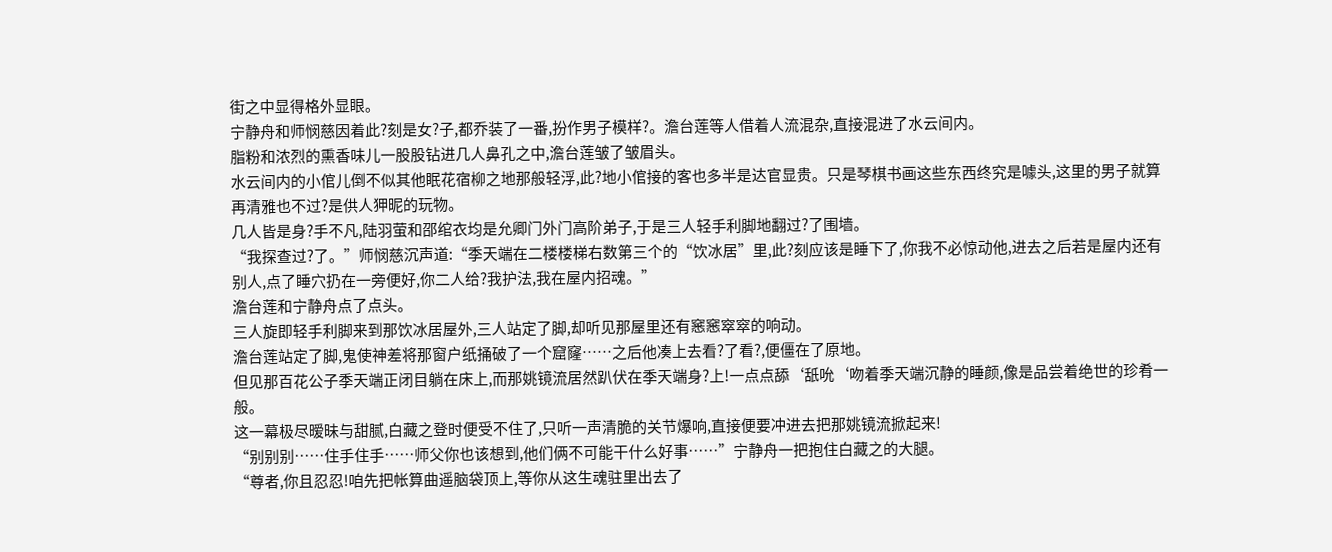街之中显得格外显眼。
宁静舟和师悯慈因着此?刻是女?子,都乔装了一番,扮作男子模样?。澹台莲等人借着人流混杂,直接混进了水云间内。
脂粉和浓烈的熏香味儿一股股钻进几人鼻孔之中,澹台莲皱了皱眉头。
水云间内的小倌儿倒不似其他眠花宿柳之地那般轻浮,此?地小倌接的客也多半是达官显贵。只是琴棋书画这些东西终究是噱头,这里的男子就算再清雅也不过?是供人狎昵的玩物。
几人皆是身?手不凡,陆羽萤和邵绾衣均是允卿门外门高阶弟子,于是三人轻手利脚地翻过?了围墙。
“我探查过?了。”师悯慈沉声道:“季天端在二楼楼梯右数第三个的“饮冰居”里,此?刻应该是睡下了,你我不必惊动他,进去之后若是屋内还有别人,点了睡穴扔在一旁便好,你二人给?我护法,我在屋内招魂。”
澹台莲和宁静舟点了点头。
三人旋即轻手利脚来到那饮冰居屋外,三人站定了脚,却听见那屋里还有窸窸窣窣的响动。
澹台莲站定了脚,鬼使神差将那窗户纸捅破了一个窟窿……之后他凑上去看?了看?,便僵在了原地。
但见那百花公子季天端正闭目躺在床上,而那姚镜流居然趴伏在季天端身?上!一点点舔‘舐吮‘吻着季天端沉静的睡颜,像是品尝着绝世的珍肴一般。
这一幕极尽暧昧与甜腻,白藏之登时便受不住了,只听一声清脆的关节爆响,直接便要冲进去把那姚镜流掀起来!
“别别别……住手住手……师父你也该想到,他们俩不可能干什么好事……”宁静舟一把抱住白藏之的大腿。
“尊者,你且忍忍!咱先把帐算曲遥脑袋顶上,等你从这生魂驻里出去了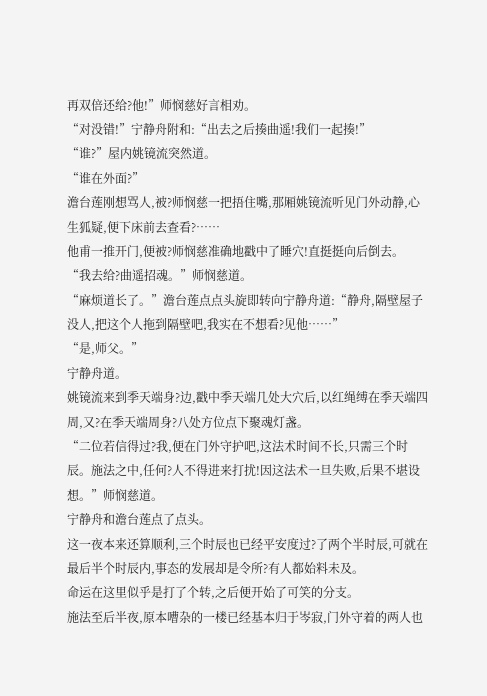再双倍还给?他!”师悯慈好言相劝。
“对没错!”宁静舟附和:“出去之后揍曲遥!我们一起揍!”
“谁?”屋内姚镜流突然道。
“谁在外面?”
澹台莲刚想骂人,被?师悯慈一把捂住嘴,那厢姚镜流听见门外动静,心生狐疑,便下床前去查看?……
他甫一推开门,便被?师悯慈准确地戳中了睡穴!直挺挺向后倒去。
“我去给?曲遥招魂。”师悯慈道。
“麻烦道长了。”澹台莲点点头旋即转向宁静舟道:“静舟,隔壁屋子没人,把这个人拖到隔壁吧,我实在不想看?见他……”
“是,师父。”
宁静舟道。
姚镜流来到季天端身?边,戳中季天端几处大穴后,以红绳缚在季天端四周,又?在季天端周身?八处方位点下聚魂灯盏。
“二位若信得过?我,便在门外守护吧,这法术时间不长,只需三个时辰。施法之中,任何?人不得进来打扰!因这法术一旦失败,后果不堪设想。”师悯慈道。
宁静舟和澹台莲点了点头。
这一夜本来还算顺利,三个时辰也已经平安度过?了两个半时辰,可就在最后半个时辰内,事态的发展却是令所?有人都始料未及。
命运在这里似乎是打了个转,之后便开始了可笑的分支。
施法至后半夜,原本嘈杂的一楼已经基本归于岑寂,门外守着的两人也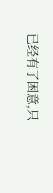已经有了困意,只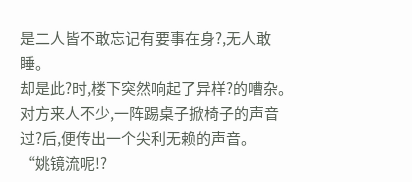是二人皆不敢忘记有要事在身?,无人敢睡。
却是此?时,楼下突然响起了异样?的嘈杂。
对方来人不少,一阵踢桌子掀椅子的声音过?后,便传出一个尖利无赖的声音。
“姚镜流呢!?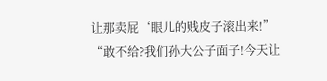让那卖屁‘眼儿的贱皮子滚出来!”
“敢不给?我们孙大公子面子!今天让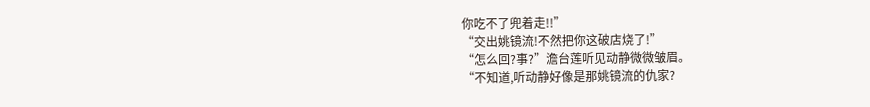你吃不了兜着走!!”
“交出姚镜流!不然把你这破店烧了!”
“怎么回?事?”澹台莲听见动静微微皱眉。
“不知道,听动静好像是那姚镜流的仇家?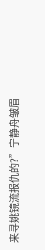来寻姚镜流报仇的?”宁静舟皱眉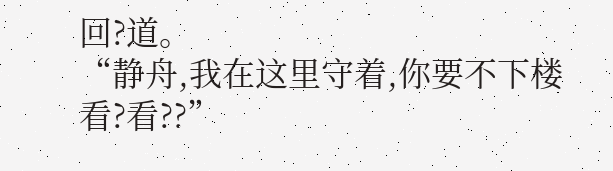回?道。
“静舟,我在这里守着,你要不下楼看?看??”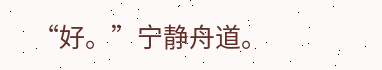“好。”宁静舟道。